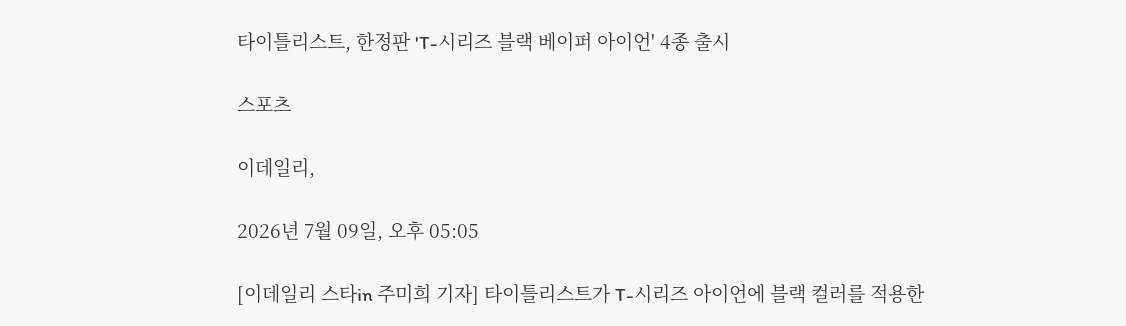타이틀리스트, 한정판 'T-시리즈 블랙 베이퍼 아이언' 4종 출시

스포츠

이데일리,

2026년 7월 09일, 오후 05:05

[이데일리 스타in 주미희 기자] 타이틀리스트가 T-시리즈 아이언에 블랙 컬러를 적용한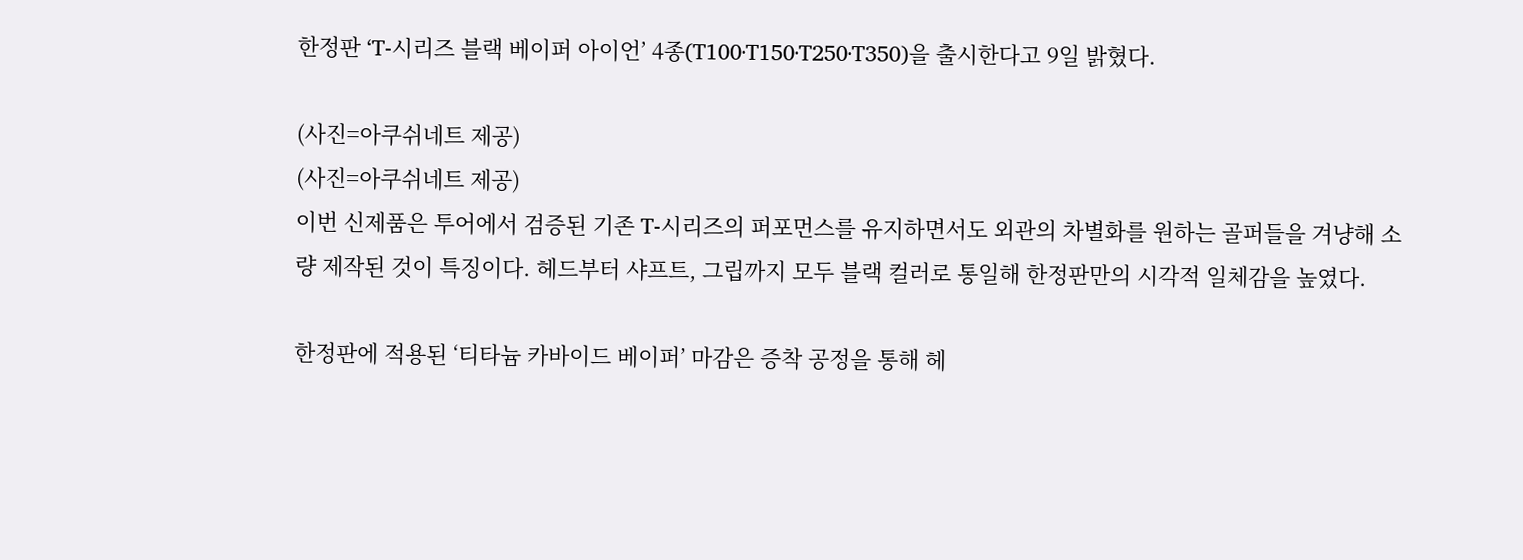한정판 ‘T-시리즈 블랙 베이퍼 아이언’ 4종(T100·T150·T250·T350)을 출시한다고 9일 밝혔다.

(사진=아쿠쉬네트 제공)
(사진=아쿠쉬네트 제공)
이번 신제품은 투어에서 검증된 기존 T-시리즈의 퍼포먼스를 유지하면서도 외관의 차별화를 원하는 골퍼들을 겨냥해 소량 제작된 것이 특징이다. 헤드부터 샤프트, 그립까지 모두 블랙 컬러로 통일해 한정판만의 시각적 일체감을 높였다.

한정판에 적용된 ‘티타늄 카바이드 베이퍼’ 마감은 증착 공정을 통해 헤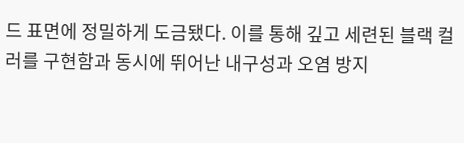드 표면에 정밀하게 도금됐다. 이를 통해 깊고 세련된 블랙 컬러를 구현함과 동시에 뛰어난 내구성과 오염 방지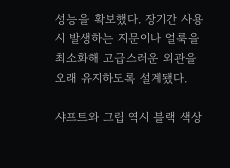성능을 확보했다. 장기간 사용 시 발생하는 지문이나 얼룩을 최소화해 고급스러운 외관을 오래 유지하도록 설계됐다.

샤프트와 그립 역시 블랙 색상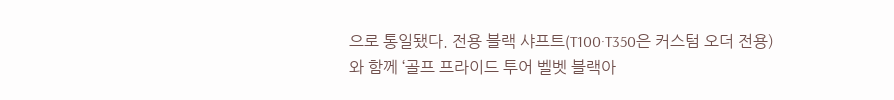으로 통일됐다. 전용 블랙 샤프트(T100·T350은 커스텀 오더 전용)와 함께 ‘골프 프라이드 투어 벨벳 블랙아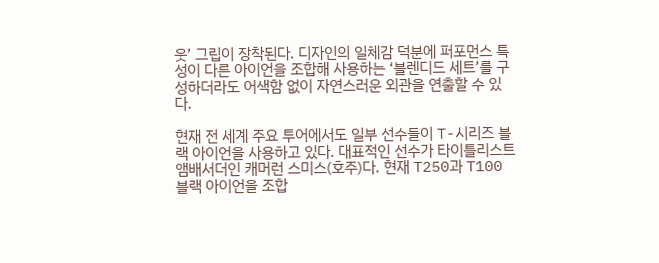웃’ 그립이 장착된다. 디자인의 일체감 덕분에 퍼포먼스 특성이 다른 아이언을 조합해 사용하는 ‘블렌디드 세트’를 구성하더라도 어색함 없이 자연스러운 외관을 연출할 수 있다.

현재 전 세계 주요 투어에서도 일부 선수들이 T-시리즈 블랙 아이언을 사용하고 있다. 대표적인 선수가 타이틀리스트 앰배서더인 캐머런 스미스(호주)다. 현재 T250과 T100 블랙 아이언을 조합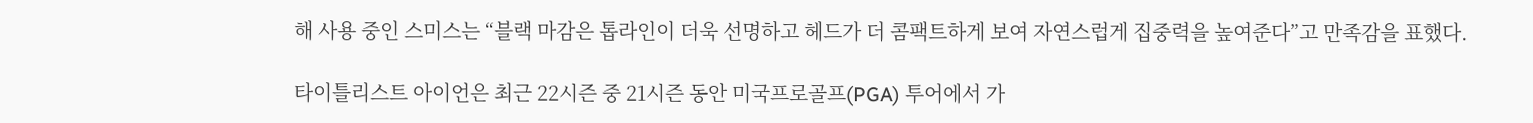해 사용 중인 스미스는 “블랙 마감은 톱라인이 더욱 선명하고 헤드가 더 콤팩트하게 보여 자연스럽게 집중력을 높여준다”고 만족감을 표했다.

타이틀리스트 아이언은 최근 22시즌 중 21시즌 동안 미국프로골프(PGA) 투어에서 가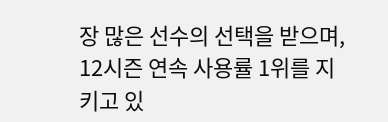장 많은 선수의 선택을 받으며, 12시즌 연속 사용률 1위를 지키고 있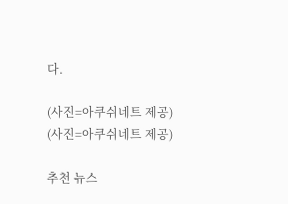다.

(사진=아쿠쉬네트 제공)
(사진=아쿠쉬네트 제공)

추천 뉴스